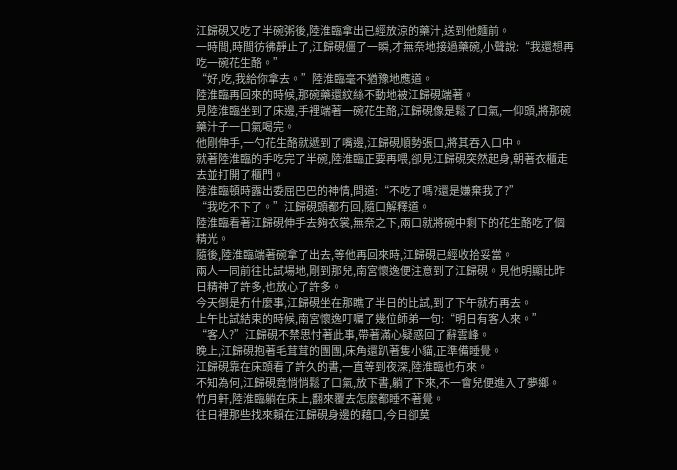江歸硯又吃了半碗粥後,陸淮臨拿出已經放涼的藥汁,送到他麵前。
一時間,時間彷彿靜止了,江歸硯僵了一瞬,才無奈地接過藥碗,小聲說:“我還想再吃一碗花生酪。”
“好,吃,我給你拿去。”陸淮臨毫不猶豫地應道。
陸淮臨再回來的時候,那碗藥還紋絲不動地被江歸硯端著。
見陸淮臨坐到了床邊,手裡端著一碗花生酪,江歸硯像是鬆了口氣,一仰頭,將那碗藥汁子一口氣喝完。
他剛伸手,一勺花生酪就遞到了嘴邊,江歸硯順勢張口,將其吞入口中。
就著陸淮臨的手吃完了半碗,陸淮臨正要再喂,卻見江歸硯突然起身,朝著衣櫃走去並打開了櫃門。
陸淮臨頓時露出委屈巴巴的神情,問道:“不吃了嗎?還是嫌棄我了?”
“我吃不下了。”江歸硯頭都冇回,隨口解釋道。
陸淮臨看著江歸硯伸手去夠衣裳,無奈之下,兩口就將碗中剩下的花生酪吃了個精光。
隨後,陸淮臨端著碗拿了出去,等他再回來時,江歸硯已經收拾妥當。
兩人一同前往比試場地,剛到那兒,南宮懷逸便注意到了江歸硯。見他明顯比昨日精神了許多,也放心了許多。
今天倒是冇什麼事,江歸硯坐在那瞧了半日的比試,到了下午就冇再去。
上午比試結束的時候,南宮懷逸叮囑了幾位師弟一句:“明日有客人來。”
“客人?”江歸硯不禁思忖著此事,帶著滿心疑惑回了辭雲峰。
晚上,江歸硯抱著毛茸茸的團團,床角還趴著隻小貓,正準備睡覺。
江歸硯靠在床頭看了許久的書,一直等到夜深,陸淮臨也冇來。
不知為何,江歸硯竟悄悄鬆了口氣,放下書,躺了下來,不一會兒便進入了夢鄉。
竹月軒,陸淮臨躺在床上,翻來覆去怎麼都睡不著覺。
往日裡那些找來賴在江歸硯身邊的藉口,今日卻莫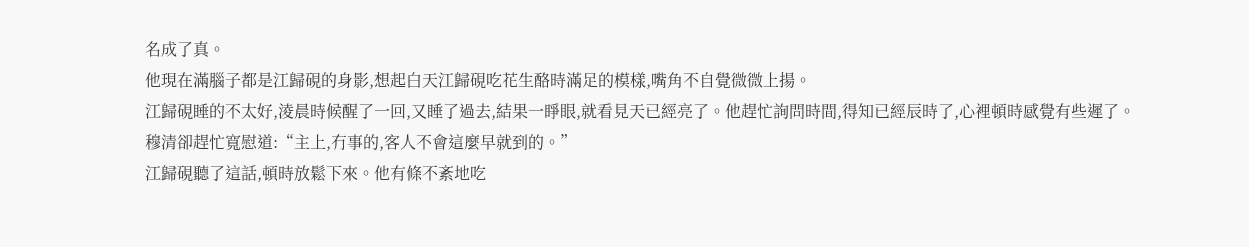名成了真。
他現在滿腦子都是江歸硯的身影,想起白天江歸硯吃花生酪時滿足的模樣,嘴角不自覺微微上揚。
江歸硯睡的不太好,淩晨時候醒了一回,又睡了過去,結果一睜眼,就看見天已經亮了。他趕忙詢問時間,得知已經辰時了,心裡頓時感覺有些遲了。
穆清卻趕忙寬慰道:“主上,冇事的,客人不會這麼早就到的。”
江歸硯聽了這話,頓時放鬆下來。他有條不紊地吃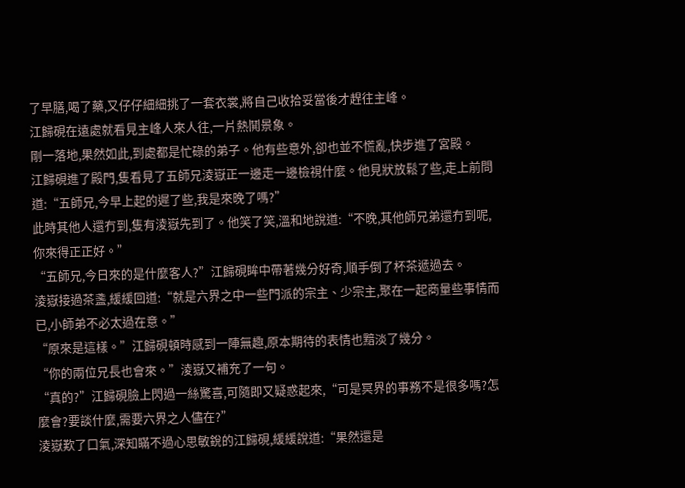了早膳,喝了藥,又仔仔細細挑了一套衣裳,將自己收拾妥當後才趕往主峰。
江歸硯在遠處就看見主峰人來人往,一片熱鬨景象。
剛一落地,果然如此,到處都是忙碌的弟子。他有些意外,卻也並不慌亂,快步進了宮殿。
江歸硯進了殿門,隻看見了五師兄淩嶽正一邊走一邊檢視什麼。他見狀放鬆了些,走上前問道:“五師兄,今早上起的遲了些,我是來晚了嗎?”
此時其他人還冇到,隻有淩嶽先到了。他笑了笑,溫和地說道:“不晚,其他師兄弟還冇到呢,你來得正正好。”
“五師兄,今日來的是什麼客人?”江歸硯眸中帶著幾分好奇,順手倒了杯茶遞過去。
淩嶽接過茶盞,緩緩回道:“就是六界之中一些門派的宗主、少宗主,聚在一起商量些事情而已,小師弟不必太過在意。”
“原來是這樣。”江歸硯頓時感到一陣無趣,原本期待的表情也黯淡了幾分。
“你的兩位兄長也會來。”淩嶽又補充了一句。
“真的?”江歸硯臉上閃過一絲驚喜,可隨即又疑惑起來,“可是冥界的事務不是很多嗎?怎麼會?要談什麼,需要六界之人儘在?”
淩嶽歎了口氣,深知瞞不過心思敏銳的江歸硯,緩緩說道:“果然還是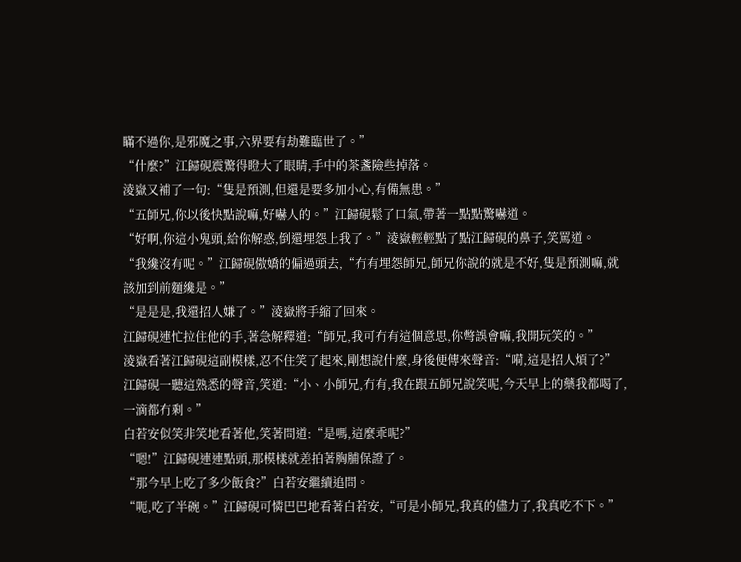瞞不過你,是邪魔之事,六界要有劫難臨世了。”
“什麼?”江歸硯震驚得瞪大了眼睛,手中的茶盞險些掉落。
淩嶽又補了一句:“隻是預測,但還是要多加小心,有備無患。”
“五師兄,你以後快點說嘛,好嚇人的。”江歸硯鬆了口氣,帶著一點點驚嚇道。
“好啊,你這小鬼頭,給你解惑,倒還埋怨上我了。”淩嶽輕輕點了點江歸硯的鼻子,笑罵道。
“我纔沒有呢。”江歸硯傲嬌的偏過頭去,“冇有埋怨師兄,師兄你說的就是不好,隻是預測嘛,就該加到前麵纔是。”
“是是是,我還招人嫌了。”淩嶽將手縮了回來。
江歸硯連忙拉住他的手,著急解釋道:“師兄,我可冇有這個意思,你彆誤會嘛,我開玩笑的。”
淩嶽看著江歸硯這副模樣,忍不住笑了起來,剛想說什麼,身後便傳來聲音:“嗬,這是招人煩了?”
江歸硯一聽這熟悉的聲音,笑道:“小、小師兄,冇有,我在跟五師兄說笑呢,今天早上的藥我都喝了,一滴都冇剩。”
白若安似笑非笑地看著他,笑著問道:“是嗎,這麼乖呢?”
“嗯!”江歸硯連連點頭,那模樣就差拍著胸脯保證了。
“那今早上吃了多少飯食?”白若安繼續追問。
“呃,吃了半碗。”江歸硯可憐巴巴地看著白若安,“可是小師兄,我真的儘力了,我真吃不下。”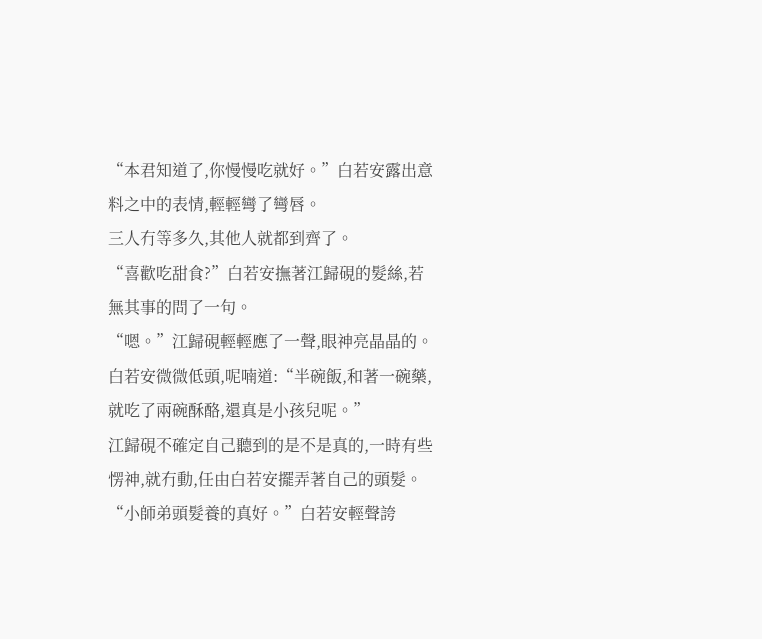“本君知道了,你慢慢吃就好。”白若安露出意料之中的表情,輕輕彎了彎唇。
三人冇等多久,其他人就都到齊了。
“喜歡吃甜食?”白若安撫著江歸硯的髮絲,若無其事的問了一句。
“嗯。”江歸硯輕輕應了一聲,眼神亮晶晶的。
白若安微微低頭,呢喃道:“半碗飯,和著一碗藥,就吃了兩碗酥酪,還真是小孩兒呢。”
江歸硯不確定自己聽到的是不是真的,一時有些愣神,就冇動,任由白若安擺弄著自己的頭髮。
“小師弟頭髮養的真好。”白若安輕聲誇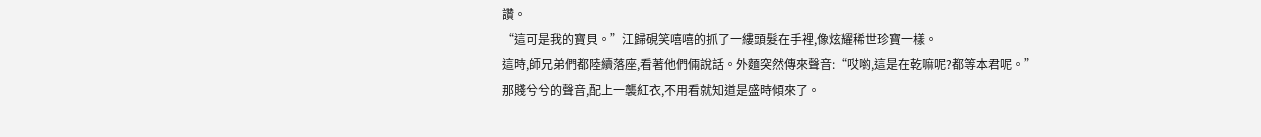讚。
“這可是我的寶貝。”江歸硯笑嘻嘻的抓了一縷頭髮在手裡,像炫耀稀世珍寶一樣。
這時,師兄弟們都陸續落座,看著他們倆說話。外麵突然傳來聲音:“哎喲,這是在乾嘛呢?都等本君呢。”
那賤兮兮的聲音,配上一襲紅衣,不用看就知道是盛時傾來了。